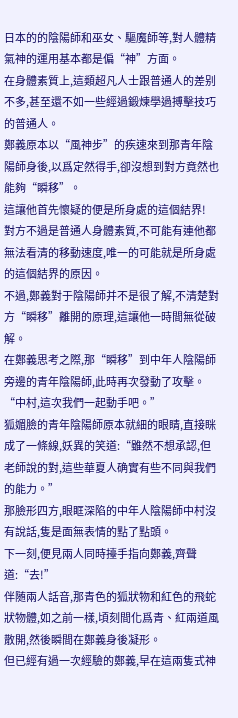日本的的陰陽師和巫女、驅魔師等,對人體精氣神的運用基本都是偏“神”方面。
在身體素質上,這類超凡人士跟普通人的差别不多,甚至還不如一些經過鍛煉學過搏擊技巧的普通人。
鄭義原本以“風神步”的疾速來到那青年陰陽師身後,以爲定然得手,卻沒想到對方竟然也能夠“瞬移”。
這讓他首先懷疑的便是所身處的這個結界!
對方不過是普通人身體素質,不可能有連他都無法看清的移動速度,唯一的可能就是所身處的這個結界的原因。
不過,鄭義對于陰陽師并不是很了解,不清楚對方“瞬移”離開的原理,這讓他一時間無從破解。
在鄭義思考之際,那“瞬移”到中年人陰陽師旁邊的青年陰陽師,此時再次發動了攻擊。
“中村,這次我們一起動手吧。”
狐媚臉的青年陰陽師原本就細的眼睛,直接眯成了一條線,妖異的笑道:“雖然不想承認,但老師說的對,這些華夏人确實有些不同與我們的能力。”
那臉形四方,眼眶深陷的中年人陰陽師中村沒有說話,隻是面無表情的點了點頭。
下一刻,便見兩人同時擡手指向鄭義,齊聲道:“去!”
伴随兩人話音,那青色的狐狀物和紅色的飛蛇狀物體,如之前一樣,頃刻間化爲青、紅兩道風散開,然後瞬間在鄭義身後凝形。
但已經有過一次經驗的鄭義,早在這兩隻式神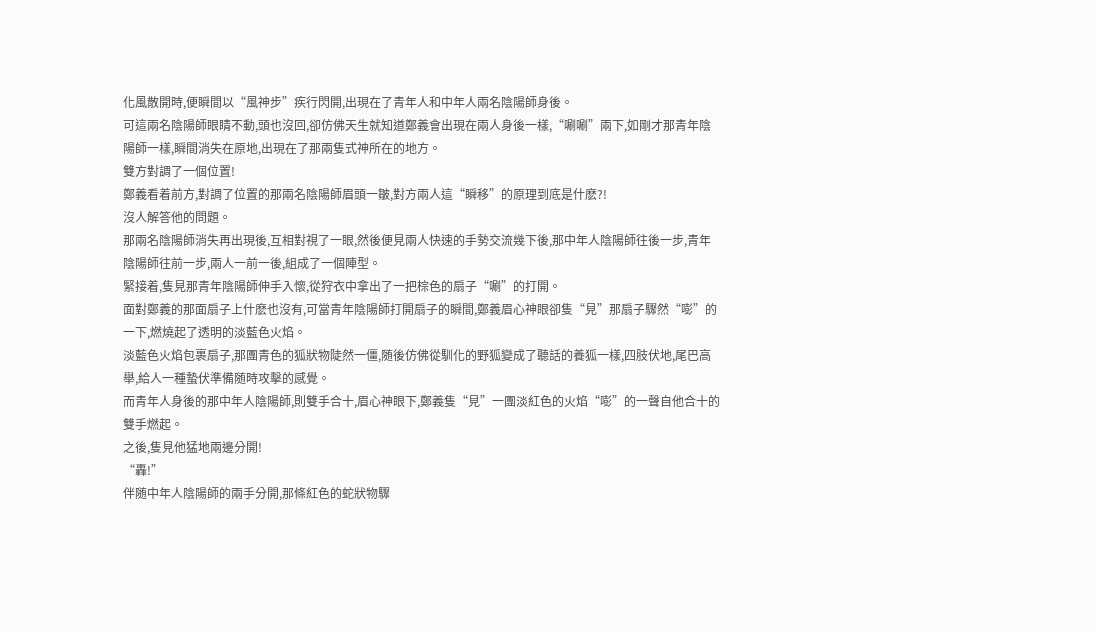化風散開時,便瞬間以“風神步”疾行閃開,出現在了青年人和中年人兩名陰陽師身後。
可這兩名陰陽師眼睛不動,頭也沒回,卻仿佛天生就知道鄭義會出現在兩人身後一樣,“唰唰”兩下,如剛才那青年陰陽師一樣,瞬間消失在原地,出現在了那兩隻式神所在的地方。
雙方對調了一個位置!
鄭義看着前方,對調了位置的那兩名陰陽師眉頭一皺,對方兩人這“瞬移”的原理到底是什麽?!
沒人解答他的問題。
那兩名陰陽師消失再出現後,互相對視了一眼,然後便見兩人快速的手勢交流幾下後,那中年人陰陽師往後一步,青年陰陽師往前一步,兩人一前一後,組成了一個陣型。
緊接着,隻見那青年陰陽師伸手入懷,從狩衣中拿出了一把棕色的扇子“唰”的打開。
面對鄭義的那面扇子上什麽也沒有,可當青年陰陽師打開扇子的瞬間,鄭義眉心神眼卻隻“見”那扇子驟然“嘭”的一下,燃燒起了透明的淡藍色火焰。
淡藍色火焰包裹扇子,那團青色的狐狀物陡然一僵,随後仿佛從馴化的野狐變成了聽話的養狐一樣,四肢伏地,尾巴高舉,給人一種蟄伏準備随時攻擊的感覺。
而青年人身後的那中年人陰陽師,則雙手合十,眉心神眼下,鄭義隻“見”一團淡紅色的火焰“嘭”的一聲自他合十的雙手燃起。
之後,隻見他猛地兩邊分開!
“轟!”
伴随中年人陰陽師的兩手分開,那條紅色的蛇狀物驟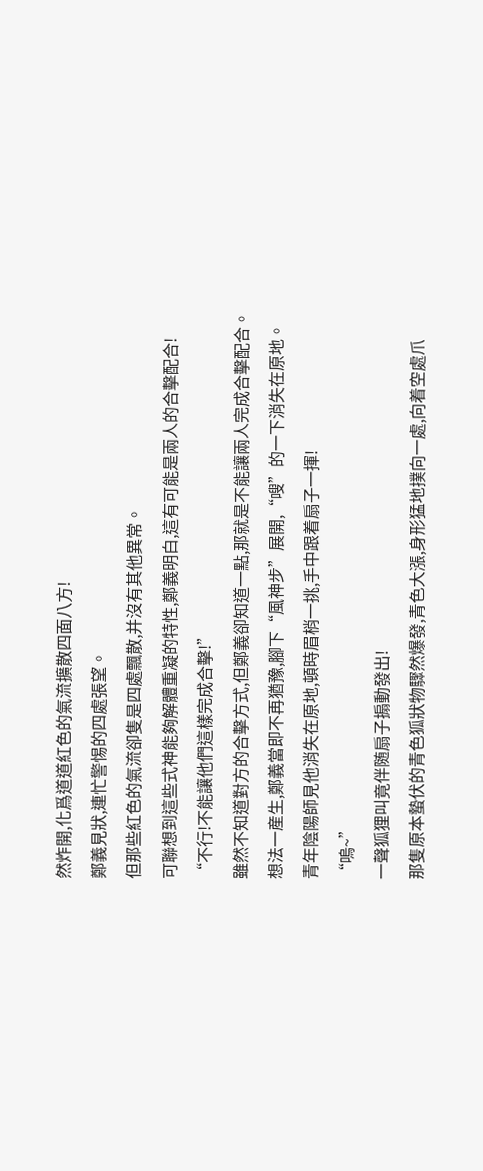然炸開,化爲道道紅色的氣流擴散四面八方!
鄭義見狀,連忙警惕的四處張望。
但那些紅色的氣流卻隻是四處飄散,并沒有其他異常。
可聯想到這些式神能夠解體重凝的特性,鄭義明白,這有可能是兩人的合擊配合!
“不行!不能讓他們這樣完成合擊!”
雖然不知道對方的合擊方式,但鄭義卻知道一點,那就是不能讓兩人完成合擊配合。
想法一産生,鄭義當即不再猶豫,腳下“風神步”展開,“嗖”的一下消失在原地。
青年陰陽師見他消失在原地,頓時眉梢一挑,手中跟着扇子一揮!
“嗚~”
一聲狐狸叫竟伴随扇子搧動發出!
那隻原本蟄伏的青色狐狀物驟然爆發,青色大漲,身形猛地撲向一處,向着空處爪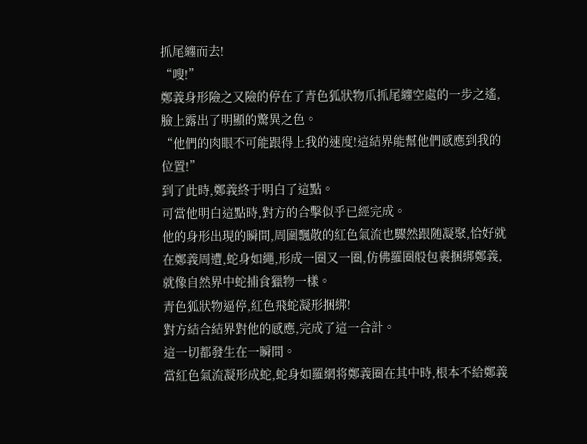抓尾纏而去!
“嗖!”
鄭義身形險之又險的停在了青色狐狀物爪抓尾纏空處的一步之遙,臉上露出了明顯的驚異之色。
“他們的肉眼不可能跟得上我的速度!這結界能幫他們感應到我的位置!”
到了此時,鄭義終于明白了這點。
可當他明白這點時,對方的合擊似乎已經完成。
他的身形出現的瞬間,周圍飄散的紅色氣流也驟然跟随凝聚,恰好就在鄭義周遭,蛇身如繩,形成一圈又一圈,仿佛羅圈般包裹捆綁鄭義,就像自然界中蛇捕食獵物一樣。
青色狐狀物逼停,紅色飛蛇凝形捆綁!
對方結合結界對他的感應,完成了這一合計。
這一切都發生在一瞬間。
當紅色氣流凝形成蛇,蛇身如羅網将鄭義圈在其中時,根本不給鄭義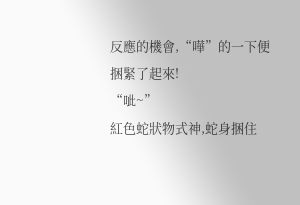反應的機會,“嘩”的一下便捆緊了起來!
“呲~”
紅色蛇狀物式神,蛇身捆住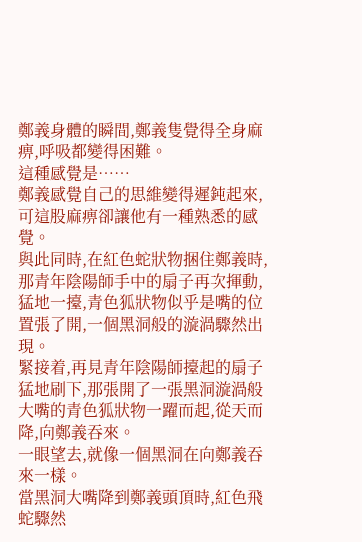鄭義身體的瞬間,鄭義隻覺得全身麻痹,呼吸都變得困難。
這種感覺是……
鄭義感覺自己的思維變得遲鈍起來,可這股麻痹卻讓他有一種熟悉的感覺。
與此同時,在紅色蛇狀物捆住鄭義時,那青年陰陽師手中的扇子再次揮動,猛地一擡,青色狐狀物似乎是嘴的位置張了開,一個黑洞般的漩渦驟然出現。
緊接着,再見青年陰陽師擡起的扇子猛地刷下,那張開了一張黑洞漩渦般大嘴的青色狐狀物一躍而起,從天而降,向鄭義吞來。
一眼望去,就像一個黑洞在向鄭義吞來一樣。
當黑洞大嘴降到鄭義頭頂時,紅色飛蛇驟然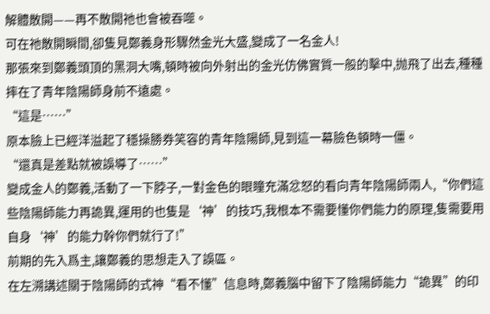解體散開——再不散開祂也會被吞噬。
可在祂散開瞬間,卻隻見鄭義身形驟然金光大盛,變成了一名金人!
那張來到鄭義頭頂的黑洞大嘴,頓時被向外射出的金光仿佛實質一般的擊中,抛飛了出去,種種摔在了青年陰陽師身前不遠處。
“這是……”
原本臉上已經洋溢起了穩操勝券笑容的青年陰陽師,見到這一幕臉色頓時一僵。
“還真是差點就被誤導了……”
變成金人的鄭義,活動了一下脖子,一對金色的眼瞳充滿忿怒的看向青年陰陽師兩人,“你們這些陰陽師能力再詭異,運用的也隻是‘神’的技巧,我根本不需要懂你們能力的原理,隻需要用自身‘神’的能力幹你們就行了!”
前期的先入爲主,讓鄭義的思想走入了誤區。
在左溯講述關于陰陽師的式神“看不懂”信息時,鄭義腦中留下了陰陽師能力“詭異”的印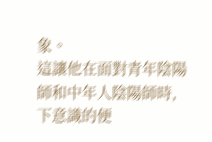象。
這讓他在面對青年陰陽師和中年人陰陽師時,下意識的便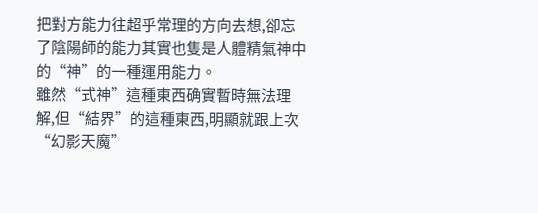把對方能力往超乎常理的方向去想,卻忘了陰陽師的能力其實也隻是人體精氣神中的“神”的一種運用能力。
雖然“式神”這種東西确實暫時無法理解,但“結界”的這種東西,明顯就跟上次“幻影天魔”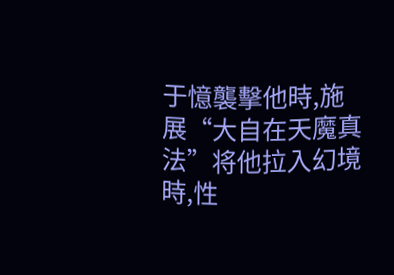于憶襲擊他時,施展“大自在天魔真法”将他拉入幻境時,性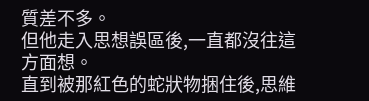質差不多。
但他走入思想誤區後,一直都沒往這方面想。
直到被那紅色的蛇狀物捆住後,思維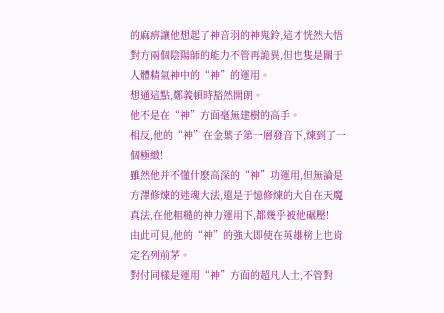的麻痹讓他想起了神音羽的神鬼鈴,這才恍然大悟對方兩個陰陽師的能力不管再詭異,但也隻是關于人體精氣神中的“神”的運用。
想通這點,鄭義頓時豁然開朗。
他不是在“神”方面毫無建樹的高手。
相反,他的“神”在金葉子第一層發音下,煉到了一個極緻!
雖然他并不懂什麽高深的“神”功運用,但無論是方澤修煉的迷魂大法,還是于憶修煉的大自在天魔真法,在他粗糙的神力運用下,都幾乎被他碾壓!
由此可見,他的“神”的強大即使在英雄榜上也肯定名列前茅。
對付同樣是運用“神”方面的超凡人士,不管對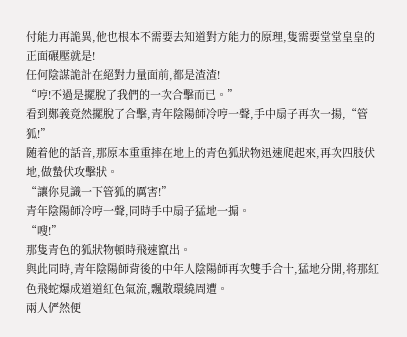付能力再詭異,他也根本不需要去知道對方能力的原理,隻需要堂堂皇皇的正面碾壓就是!
任何陰謀詭計在絕對力量面前,都是渣渣!
“哼!不過是擺脫了我們的一次合擊而已。”
看到鄭義竟然擺脫了合擊,青年陰陽師冷哼一聲,手中扇子再次一揚,“管狐!”
随着他的話音,那原本重重摔在地上的青色狐狀物迅速爬起來,再次四肢伏地,做蟄伏攻擊狀。
“讓你見識一下管狐的厲害!”
青年陰陽師冷哼一聲,同時手中扇子猛地一搧。
“嗖!”
那隻青色的狐狀物頓時飛速竄出。
與此同時,青年陰陽師背後的中年人陰陽師再次雙手合十,猛地分開,将那紅色飛蛇爆成道道紅色氣流,飄散環繞周遭。
兩人俨然便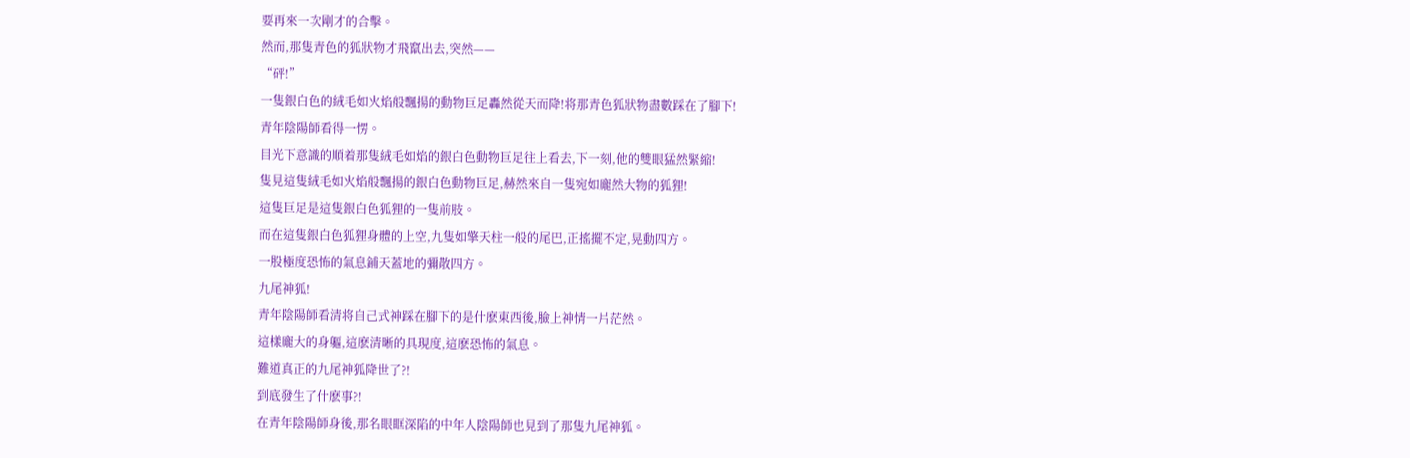要再來一次剛才的合擊。
然而,那隻青色的狐狀物才飛竄出去,突然——
“砰!”
一隻銀白色的絨毛如火焰般飄揚的動物巨足轟然從天而降!将那青色狐狀物盡數踩在了腳下!
青年陰陽師看得一愣。
目光下意識的順着那隻絨毛如焰的銀白色動物巨足往上看去,下一刻,他的雙眼猛然緊縮!
隻見這隻絨毛如火焰般飄揚的銀白色動物巨足,赫然來自一隻宛如龐然大物的狐狸!
這隻巨足是這隻銀白色狐狸的一隻前肢。
而在這隻銀白色狐狸身體的上空,九隻如擎天柱一般的尾巴,正搖擺不定,晃動四方。
一股極度恐怖的氣息鋪天蓋地的彌散四方。
九尾神狐!
青年陰陽師看清将自己式神踩在腳下的是什麽東西後,臉上神情一片茫然。
這樣龐大的身軀,這麽清晰的具現度,這麽恐怖的氣息。
難道真正的九尾神狐降世了?!
到底發生了什麽事?!
在青年陰陽師身後,那名眼眶深陷的中年人陰陽師也見到了那隻九尾神狐。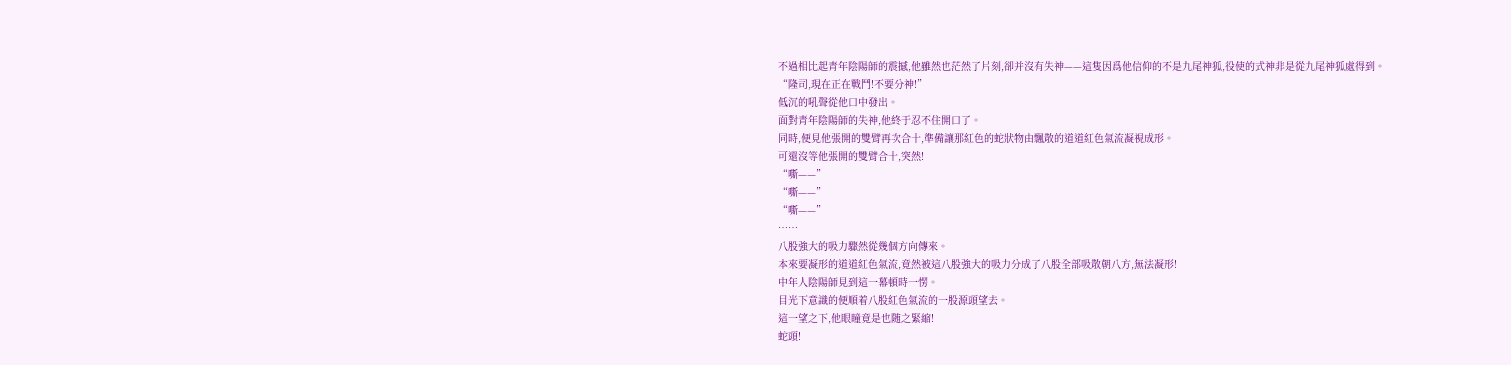不過相比起青年陰陽師的震撼,他雖然也茫然了片刻,卻并沒有失神——這隻因爲他信仰的不是九尾神狐,役使的式神非是從九尾神狐處得到。
“隆司,現在正在戰鬥!不要分神!”
低沉的吼聲從他口中發出。
面對青年陰陽師的失神,他終于忍不住開口了。
同時,便見他張開的雙臂再次合十,準備讓那紅色的蛇狀物由飄散的道道紅色氣流凝視成形。
可還沒等他張開的雙臂合十,突然!
“嘶——”
“嘶——”
“嘶——”
……
八股強大的吸力驟然從幾個方向傳來。
本來要凝形的道道紅色氣流,竟然被這八股強大的吸力分成了八股全部吸散朝八方,無法凝形!
中年人陰陽師見到這一幕頓時一愣。
目光下意識的便順着八股紅色氣流的一股源頭望去。
這一望之下,他眼瞳竟是也随之緊縮!
蛇頭!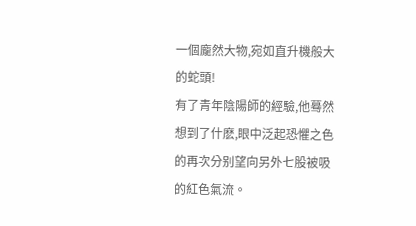一個龐然大物,宛如直升機般大的蛇頭!
有了青年陰陽師的經驗,他蓦然想到了什麽,眼中泛起恐懼之色的再次分别望向另外七股被吸的紅色氣流。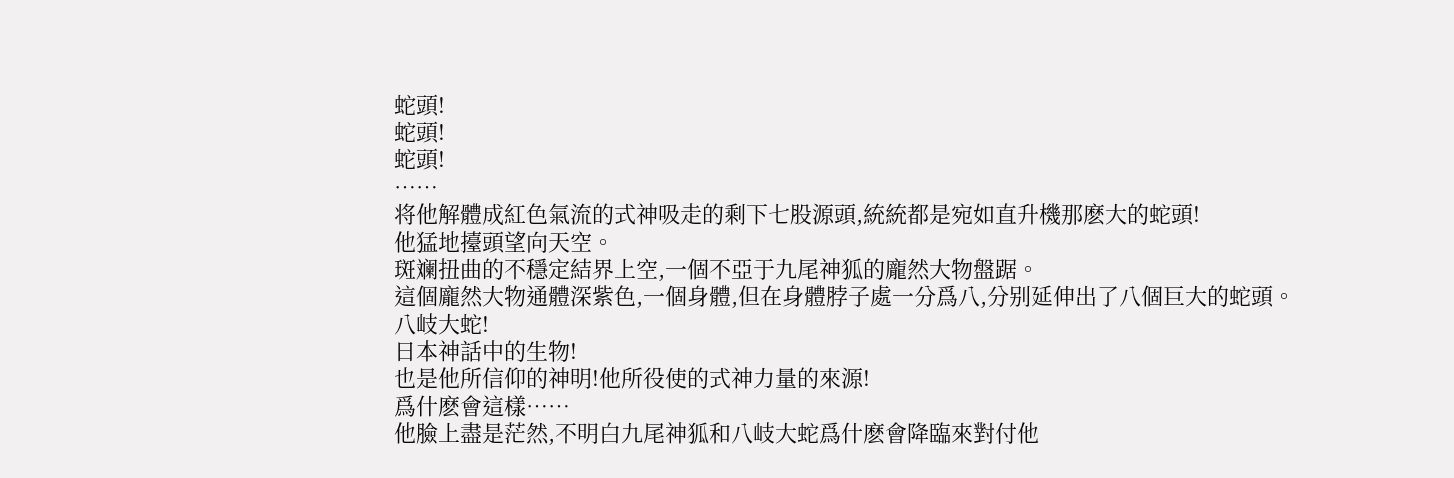蛇頭!
蛇頭!
蛇頭!
……
将他解體成紅色氣流的式神吸走的剩下七股源頭,統統都是宛如直升機那麽大的蛇頭!
他猛地擡頭望向天空。
斑斓扭曲的不穩定結界上空,一個不亞于九尾神狐的龐然大物盤踞。
這個龐然大物通體深紫色,一個身體,但在身體脖子處一分爲八,分别延伸出了八個巨大的蛇頭。
八岐大蛇!
日本神話中的生物!
也是他所信仰的神明!他所役使的式神力量的來源!
爲什麽會這樣……
他臉上盡是茫然,不明白九尾神狐和八岐大蛇爲什麽會降臨來對付他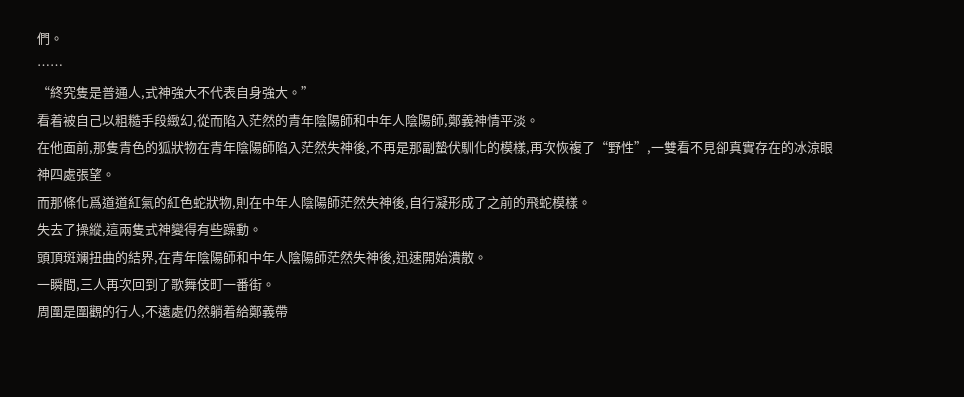們。
……
“終究隻是普通人,式神強大不代表自身強大。”
看着被自己以粗糙手段緻幻,從而陷入茫然的青年陰陽師和中年人陰陽師,鄭義神情平淡。
在他面前,那隻青色的狐狀物在青年陰陽師陷入茫然失神後,不再是那副蟄伏馴化的模樣,再次恢複了“野性”,一雙看不見卻真實存在的冰涼眼神四處張望。
而那條化爲道道紅氣的紅色蛇狀物,則在中年人陰陽師茫然失神後,自行凝形成了之前的飛蛇模樣。
失去了操縱,這兩隻式神變得有些躁動。
頭頂斑斓扭曲的結界,在青年陰陽師和中年人陰陽師茫然失神後,迅速開始潰散。
一瞬間,三人再次回到了歌舞伎町一番街。
周圍是圍觀的行人,不遠處仍然躺着給鄭義帶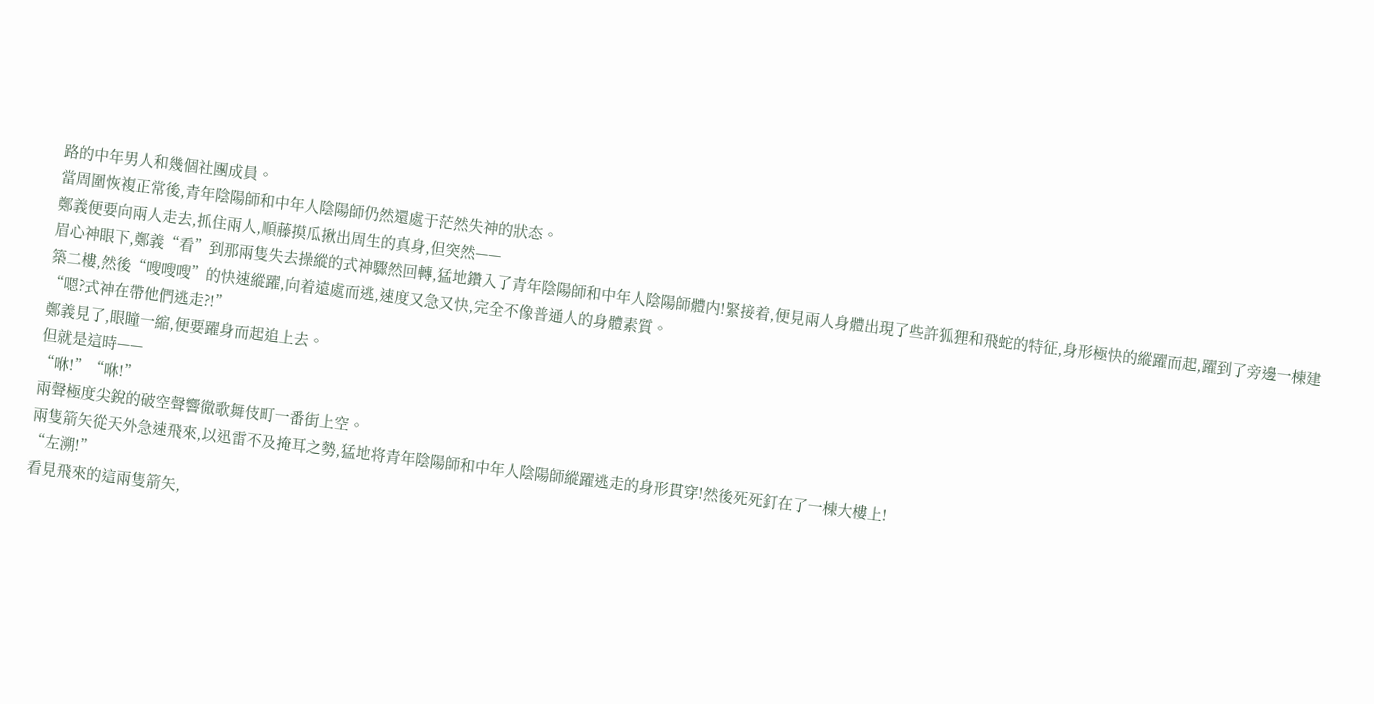路的中年男人和幾個社團成員。
當周圍恢複正常後,青年陰陽師和中年人陰陽師仍然還處于茫然失神的狀态。
鄭義便要向兩人走去,抓住兩人,順藤摸瓜揪出周生的真身,但突然——
眉心神眼下,鄭義“看”到那兩隻失去操縱的式神驟然回轉,猛地鑽入了青年陰陽師和中年人陰陽師體内!緊接着,便見兩人身體出現了些許狐狸和飛蛇的特征,身形極快的縱躍而起,躍到了旁邊一棟建築二樓,然後“嗖嗖嗖”的快速縱躍,向着遠處而逃,速度又急又快,完全不像普通人的身體素質。
“嗯?式神在帶他們逃走?!”
鄭義見了,眼瞳一縮,便要躍身而起追上去。
但就是這時——
“咻!”“咻!”
兩聲極度尖銳的破空聲響徹歌舞伎町一番街上空。
兩隻箭矢從天外急速飛來,以迅雷不及掩耳之勢,猛地将青年陰陽師和中年人陰陽師縱躍逃走的身形貫穿!然後死死釘在了一棟大樓上!
“左溯!”
看見飛來的這兩隻箭矢,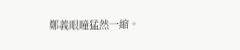鄭義眼瞳猛然一縮。